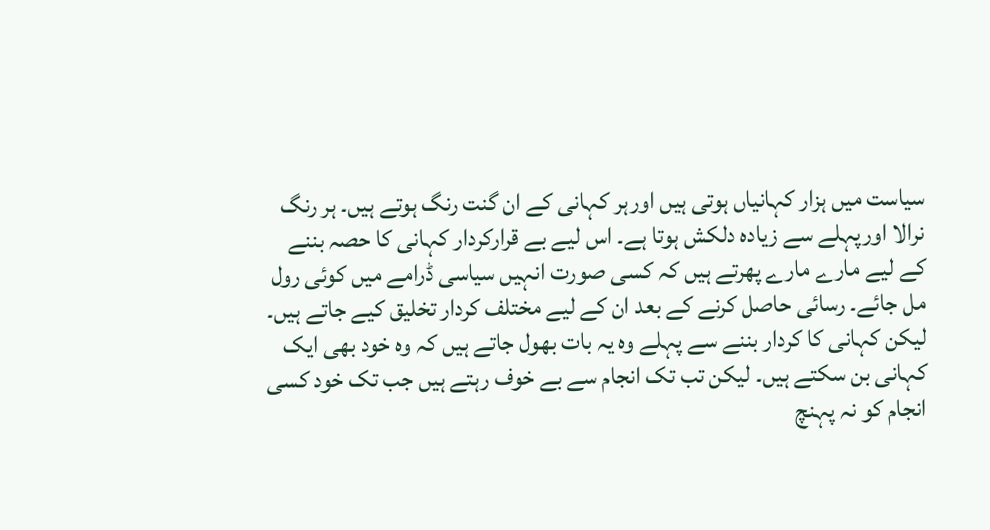سیاست میں ہزار کہانیاں ہوتی ہیں اورہر کہانی کے ان گنت رنگ ہوتے ہیں۔ ہر رنگ نرالا اورپہلے سے زیادہ دلکش ہوتا ہے۔ اس لیے بے قرارکردار کہانی کا حصہ بننے کے لیے مارے مارے پھرتے ہیں کہ کسی صورت انہیں سیاسی ڈرامے میں کوئی رول مل جائے۔ رسائی حاصل کرنے کے بعد ان کے لیے مختلف کردار تخلیق کیے جاتے ہیں۔ لیکن کہانی کا کردار بننے سے پہلے وہ یہ بات بھول جاتے ہیں کہ وہ خود بھی ایک کہانی بن سکتے ہیں۔ لیکن تب تک انجام سے بے خوف رہتے ہیں جب تک خود کسی انجام کو نہ پہنچ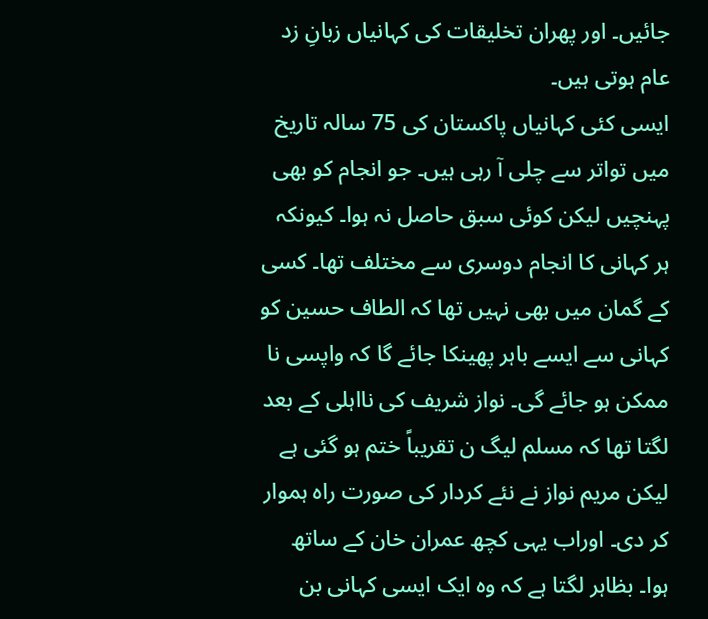جائیں۔ اور پھران تخلیقات کی کہانیاں زبانِ زد عام ہوتی ہیں۔
ایسی کئی کہانیاں پاکستان کی 75 سالہ تاریخ میں تواتر سے چلی آ رہی ہیں۔ جو انجام کو بھی پہنچیں لیکن کوئی سبق حاصل نہ ہوا۔ کیونکہ ہر کہانی کا انجام دوسری سے مختلف تھا۔ کسی کے گمان میں بھی نہیں تھا کہ الطاف حسین کو کہانی سے ایسے باہر پھینکا جائے گا کہ واپسی نا ممکن ہو جائے گی۔ نواز شریف کی نااہلی کے بعد لگتا تھا کہ مسلم لیگ ن تقریباً ختم ہو گئی ہے لیکن مریم نواز نے نئے کردار کی صورت راہ ہموار کر دی۔ اوراب یہی کچھ عمران خان کے ساتھ ہوا۔ بظاہر لگتا ہے کہ وہ ایک ایسی کہانی بن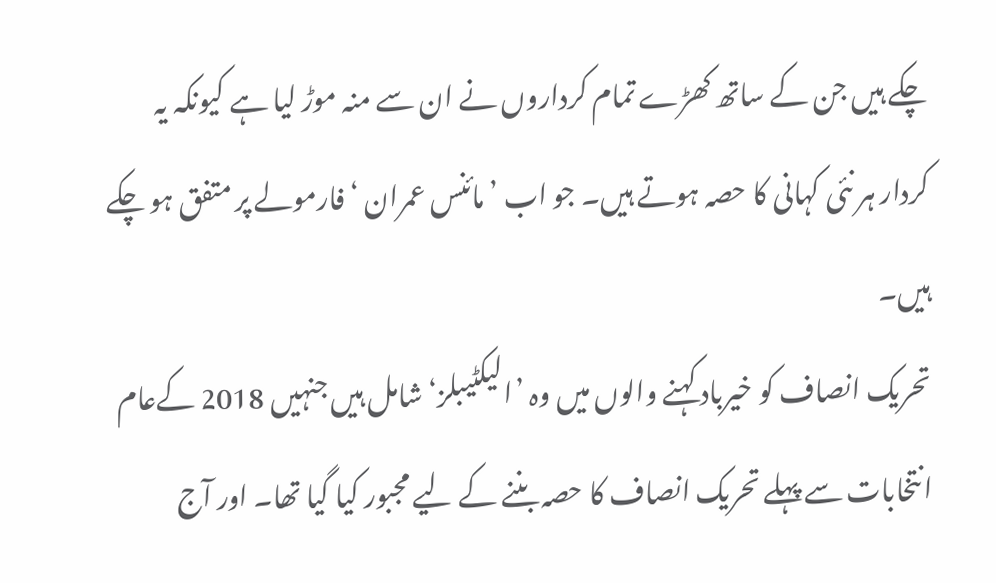چکے ہیں جن کے ساتھ کھڑے تمام کرداروں نے ان سے منہ موڑ لیا ہے کیونکہ یہ کردار ہر نئی کہانی کا حصہ ہوتے ہیں۔ جو اب ’مائنس عمران ‘ فارمولے پر متفق ہو چکے ہیں۔
تحریک انصاف کو خیرباد کہنے والوں میں وہ ’الیکٹیبلز‘ شامل ہیں جنہیں 2018 کےعام انتخابات سے پہلے تحریک انصاف کا حصہ بننے کے لیے مجبور کیا گیا تھا۔ اور آج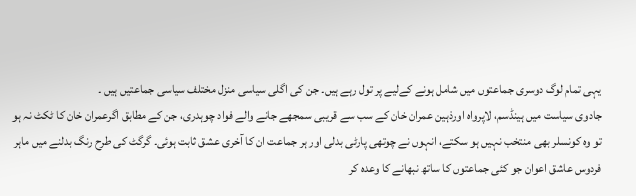یہی تمام لوگ دوسری جماعتوں میں شامل ہونے کےلیے پر تول رہے ہیں۔ جن کی اگلی سیاسی منزل مختلف سیاسی جماعتیں ہیں ۔
جادوی سیاست میں ہینڈسم، لاپرواہ اورذہین عمران خان کے سب سے قریبی سمجھے جانے والے فواد چوہدری، جن کے مطابق اگرعمران خان کا ٹکٹ نہ ہو تو وہ کونسلر بھی منتخب نہیں ہو سکتے، انہوں نے چوتھی پارٹی بدلی اور ہر جماعت ان کا آخری عشق ثابت ہوئی۔ گرگٹ کی طرح رنگ بدلنے میں ماہر فردوس عاشق اعوان جو کئی جماعتوں کا ساتھ نبھانے کا وعدہ کر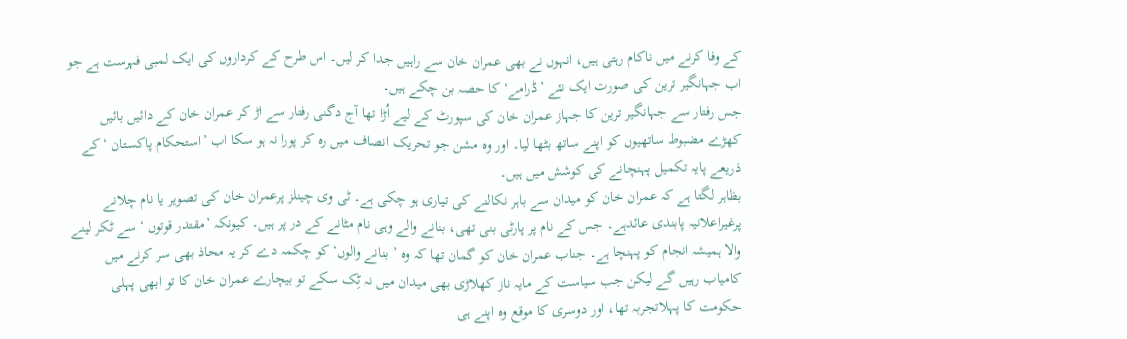کے وفا کرنے میں ناکام رہتی ہیں، انہوں نے بھی عمران خان سے راہیں جدا کر لیں۔ اس طرح کے کرداروں کی ایک لمبی فہرست ہے جو اب جہانگیر ترین کی صورت ایک نئے ’ڈرامے‘ کا حصہ بن چکے ہیں۔
جس رفتار سے جہانگیر ترین کا جہاز عمران خان کی سپورٹ کے لیے اُڑا تھا آج دگنی رفتار سے اڑ کر عمران خان کے دائیں بائیں کھڑے مضبوط ساتھیوں کو اپنے ساتھ بٹھا لیا۔ اور وہ مشن جو تحریک انصاف میں رہ کر پورا نہ ہو سکا اب ’استحکام پاکستان ‘کے ذریعے پایہ تکمیل پہنچانے کی کوشش میں ہیں۔
بظاہر لگتا ہے کہ عمران خان کو میدان سے باہر نکالنے کی تیاری ہو چکی ہے۔ ٹی وی چینلز پرعمران خان کی تصویر یا نام چلانے پرغیراعلانیہ پابندی عائدہے۔ جس کے نام پر پارٹی بنی تھی، بنانے والے وہی نام مٹانے کے در پر ہیں۔ کیونکہ ’مقتدر قوتوں ‘ سے ٹکر لینے والا ہمیشہ انجام کو پہنچا ہے۔ جناب عمران خان کو گمان تھا کہ وہ ’ بنانے والوں‘ کو چکمہ دے کر یہ محاذ بھی سر کرنے میں کامیاب رہیں گے لیکن جب سیاست کے مایہ ناز کھلاڑی بھی میدان میں نہ ٹِک سکے تو بیچارے عمران خان کا تو ابھی پہلی حکومت کا پہلاتجربہ تھا، اور دوسری کا موقع وہ اپنے ہی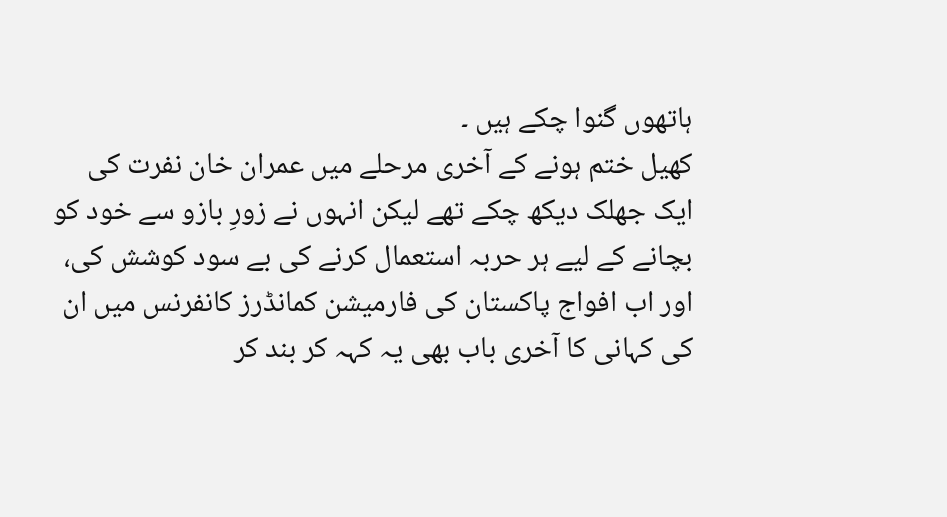ہاتھوں گنوا چکے ہیں ۔
کھیل ختم ہونے کے آخری مرحلے میں عمران خان نفرت کی ایک جھلک دیکھ چکے تھے لیکن انہوں نے زورِ بازو سے خود کو بچانے کے لیے ہر حربہ استعمال کرنے کی بے سود کوشش کی، اور اب افواج پاکستان کی فارمیشن کمانڈرز کانفرنس میں ان کی کہانی کا آخری باب بھی یہ کہہ کر بند کر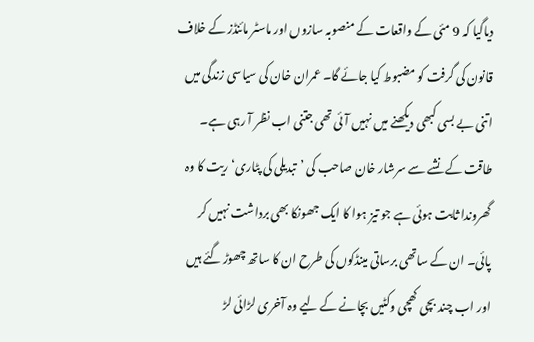دیاگیا کہ 9 مئی کے واقعات کے منصوبہ سازوں اور ماسٹر مائنڈز کے خلاف قانون کی گرفت کو مضبوط کیا جائے گا۔ عمران خان کی سیاسی زندگی میں اتنی بے بسی کبھی دیکھنے میں نہیں آئی تھی جتنی اب نظر آ رہی ہے۔ طاقت کے نشے سے سرشار خان صاحب کی ’تبدیلی کی پٹاری‘ ریت کا وہ گھروندا ثابت ہوئی ہے جو تیز ہوا کا ایک جھونکا بھی برداشت نہیں کر پائی۔ ان کے ساتھی برساتی مینڈکوں کی طرح ان کا ساتھ چھوڑ گئے ہیں اور اب چند بچی کھچی وکٹیں بچانے کے لیے وہ آخری لڑائی لڑ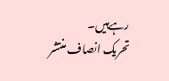رہےہیں۔
تحریک انصاف منتشر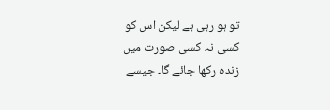تو ہو رہی ہے لیکن اس کو کسی نہ کسی صورت میں زندہ رکھا جائے گا۔ جیسے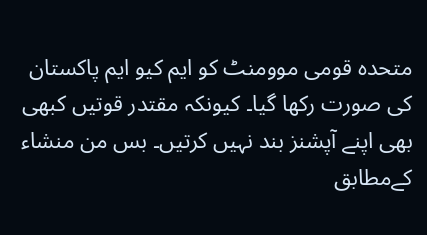متحدہ قومی موومنٹ کو ایم کیو ایم پاکستان کی صورت رکھا گیا۔ کیونکہ مقتدر قوتیں کبھی بھی اپنے آپشنز بند نہیں کرتیں۔ بس من منشاء کےمطابق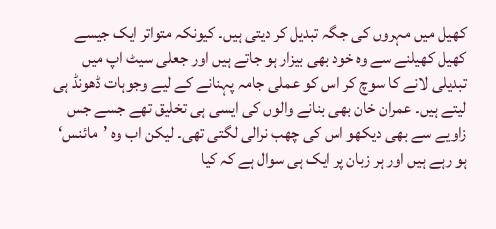کھیل میں مہروں کی جگہ تبدیل کر دیتی ہیں۔ کیونکہ متواتر ایک جیسے کھیل کھیلنے سے وہ خود بھی بیزار ہو جاتے ہیں اور جعلی سیٹ اپ میں تبدیلی لانے کا سوچ کر اس کو عملی جامہ پہنانے کے لیے وجوہات ڈھونڈ ہی لیتے ہیں۔ عمران خان بھی بنانے والوں کی ایسی ہی تخلیق تھے جسے جس زاویے سے بھی دیکھو اس کی چھب نرالی لگتی تھی۔ لیکن اب وہ ’مائنس‘ ہو رہے ہیں اور ہر زبان پر ایک ہی سوال ہے کہ کیا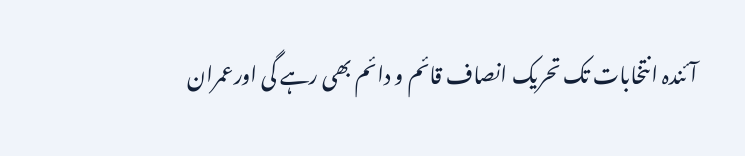آئندہ انتخابات تک تحریک انصاف قائم و دائم بھی رہے گی اورعمران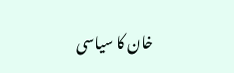خان کا سیاسی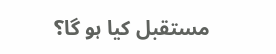مستقبل کیا ہو گا؟